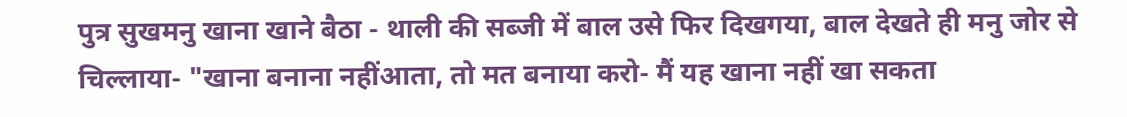पुत्र सुखमनु खाना खाने बैठा - थाली की सब्जी में बाल उसे फिर दिखगया, बाल देखते ही मनु जोर से चिल्लाया- "खाना बनाना नहींआता, तो मत बनाया करो- मैं यह खाना नहीं खा सकता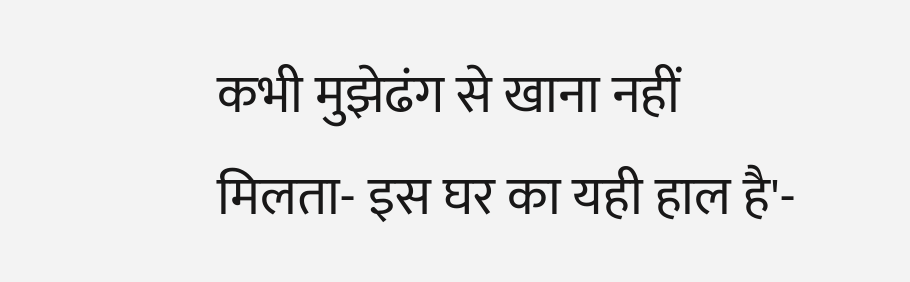कभी मुझेढंग से खाना नहीं मिलता- इस घर का यही हाल है'-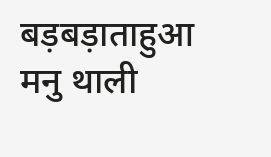बड़बड़ाताहुआ मनु थाली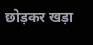छोड़कर खड़ा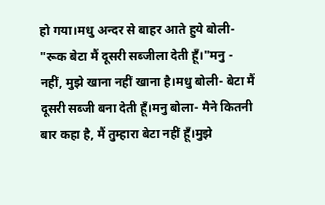हो गया।मधु अन्दर से बाहर आते हुये बोली- "रूक बेटा मैं दूसरी सब्जीला देती हूँ।"मनु - नहीं, मुझे खाना नहीं खाना है।मधु बोली- बेटा मैं दूसरी सब्जी बना देती हूँ।मनु बोला- मैने कितनी बार कहा है, मैं तुम्हारा बेटा नहीं हूँ।मुझे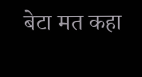बेटा मत कहा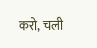करो, चली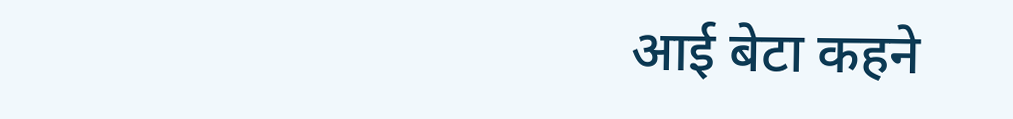आई बेटा कहने